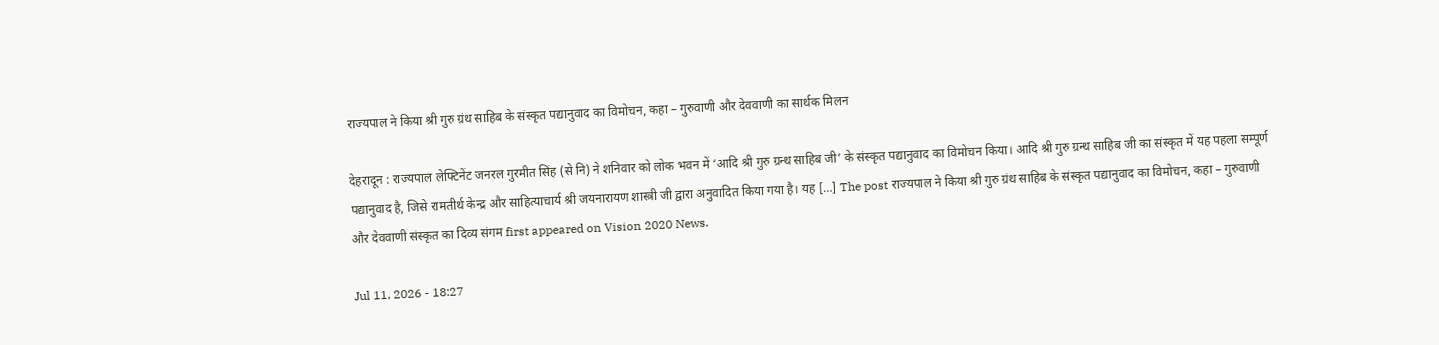राज्यपाल ने किया श्री गुरु ग्रंथ साहिब के संस्कृत पद्यानुवाद का विमोचन, कहा – गुरुवाणी और देववाणी का सार्थक मिलन

देहरादून : राज्यपाल लेफ्टिनेंट जनरल गुरमीत सिंह (से नि) ने शनिवार को लोक भवन में ‘आदि श्री गुरु ग्रन्थ साहिब जी’ के संस्कृत पद्यानुवाद का विमोचन किया। आदि श्री गुरु ग्रन्थ साहिब जी का संस्कृत में यह पहला सम्पूर्ण पद्यानुवाद है, जिसे रामतीर्थ केन्द्र और साहित्याचार्य श्री जयनारायण शास्त्री जी द्वारा अनुवादित किया गया है। यह […] The post राज्यपाल ने किया श्री गुरु ग्रंथ साहिब के संस्कृत पद्यानुवाद का विमोचन, कहा – गुरुवाणी और देववाणी संस्कृत का दिव्य संगम first appeared on Vision 2020 News.

Jul 11, 2026 - 18:27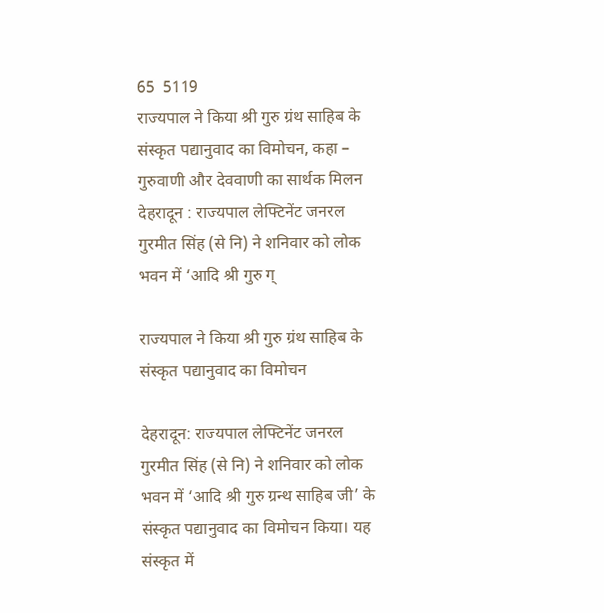65  5119
राज्यपाल ने किया श्री गुरु ग्रंथ साहिब के संस्कृत पद्यानुवाद का विमोचन, कहा – गुरुवाणी और देववाणी का सार्थक मिलन
देहरादून : राज्यपाल लेफ्टिनेंट जनरल गुरमीत सिंह (से नि) ने शनिवार को लोक भवन में ‘आदि श्री गुरु ग्

राज्यपाल ने किया श्री गुरु ग्रंथ साहिब के संस्कृत पद्यानुवाद का विमोचन

देहरादून: राज्यपाल लेफ्टिनेंट जनरल गुरमीत सिंह (से नि) ने शनिवार को लोक भवन में ‘आदि श्री गुरु ग्रन्थ साहिब जी’ के संस्कृत पद्यानुवाद का विमोचन किया। यह संस्कृत में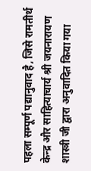पहला सम्पूर्ण पद्यानुवाद है, जिसे रामतीर्थ केन्द्र और साहित्याचार्य श्री जयनारायण शास्त्री जी द्वारा अनुवादित किया गया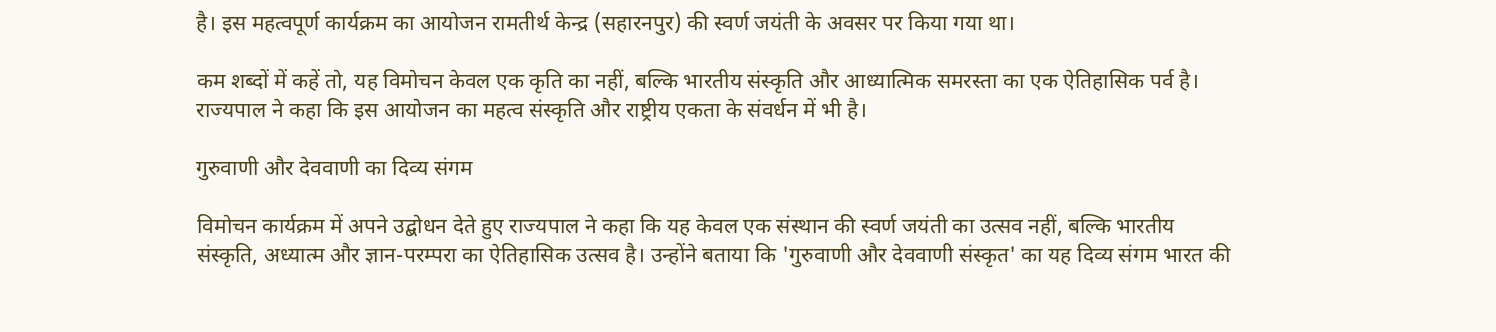है। इस महत्वपूर्ण कार्यक्रम का आयोजन रामतीर्थ केन्द्र (सहारनपुर) की स्वर्ण जयंती के अवसर पर किया गया था।

कम शब्दों में कहें तो, यह विमोचन केवल एक कृति का नहीं, बल्कि भारतीय संस्कृति और आध्यात्मिक समरस्ता का एक ऐतिहासिक पर्व है। राज्यपाल ने कहा कि इस आयोजन का महत्व संस्कृति और राष्ट्रीय एकता के संवर्धन में भी है।

गुरुवाणी और देववाणी का दिव्य संगम

विमोचन कार्यक्रम में अपने उद्बोधन देते हुए राज्यपाल ने कहा कि यह केवल एक संस्थान की स्वर्ण जयंती का उत्सव नहीं, बल्कि भारतीय संस्कृति, अध्यात्म और ज्ञान-परम्परा का ऐतिहासिक उत्सव है। उन्होंने बताया कि 'गुरुवाणी और देववाणी संस्कृत' का यह दिव्य संगम भारत की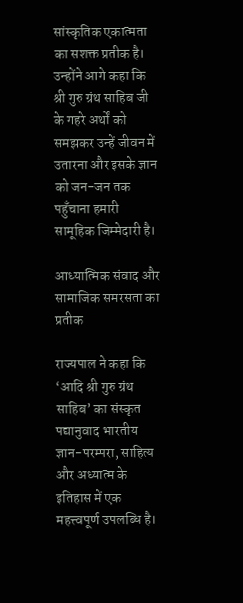सांस्कृतिक एकात्मता का सशक्त प्रतीक है। उन्होंने आगे कहा कि श्री गुरु ग्रंथ साहिब जी के गहरे अर्थों को समझकर उन्हें जीवन में उतारना और इसके ज्ञान को जन-जन तक पहुँचाना हमारी सामूहिक जिम्मेदारी है।

आध्यात्मिक संवाद और सामाजिक समरसता का प्रतीक

राज्यपाल ने कहा कि ‘आदि श्री गुरु ग्रंथ साहिब’ का संस्कृत पद्यानुवाद भारतीय ज्ञान-परम्परा, साहित्य और अध्यात्म के इतिहास में एक महत्त्वपूर्ण उपलब्धि है।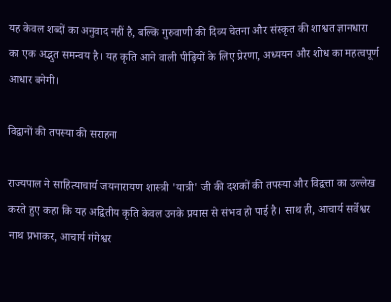यह केवल शब्दों का अनुवाद नहीं है, बल्कि गुरुवाणी की दिव्य चेतना और संस्कृत की शाश्वत ज्ञानधारा का एक अद्भुत समन्वय है। यह कृति आने वाली पीढ़ियों के लिए प्रेरणा, अध्ययन और शोध का महत्वपूर्ण आधार बनेगी।

विद्वानों की तपस्या की सराहना

राज्यपाल ने साहित्याचार्य जयनारायण शास्त्री 'यात्री' जी की दशकों की तपस्या और विद्वत्ता का उल्लेख करते हुए कहा कि यह अद्वितीय कृति केवल उनके प्रयास से संभव हो पाई है। साथ ही, आचार्य सर्वेश्वर नाथ प्रभाकर, आचार्य गंगेश्वर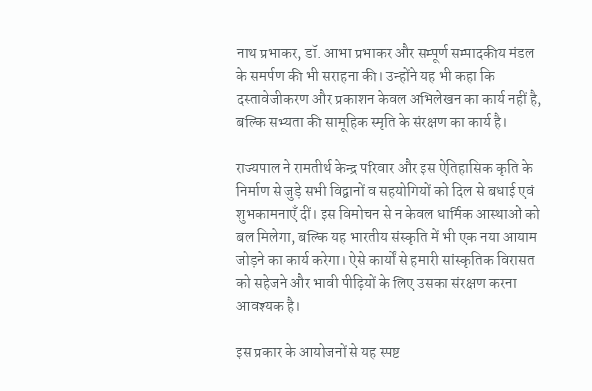नाथ प्रभाकर, डॉ. आभा प्रभाकर और सम्पूर्ण सम्पादकीय मंडल के समर्पण की भी सराहना की। उन्होंने यह भी कहा कि दस्तावेजीकरण और प्रकाशन केवल अभिलेखन का कार्य नहीं है, बल्कि सभ्यता की सामूहिक स्मृति के संरक्षण का कार्य है।

राज्यपाल ने रामतीर्थ केन्द्र परिवार और इस ऐतिहासिक कृति के निर्माण से जुड़े सभी विद्वानों व सहयोगियों को दिल से बधाई एवं शुभकामनाएँ दीं। इस विमोचन से न केवल धार्मिक आस्थाओं को बल मिलेगा, बल्कि यह भारतीय संस्कृति में भी एक नया आयाम जोड़ने का कार्य करेगा। ऐसे कार्यों से हमारी सांस्कृतिक विरासत को सहेजने और भावी पीढ़ियों के लिए उसका संरक्षण करना आवश्यक है।

इस प्रकार के आयोजनों से यह स्पष्ट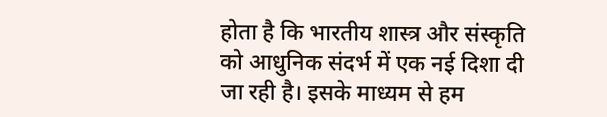होता है कि भारतीय शास्त्र और संस्कृति को आधुनिक संदर्भ में एक नई दिशा दी जा रही है। इसके माध्यम से हम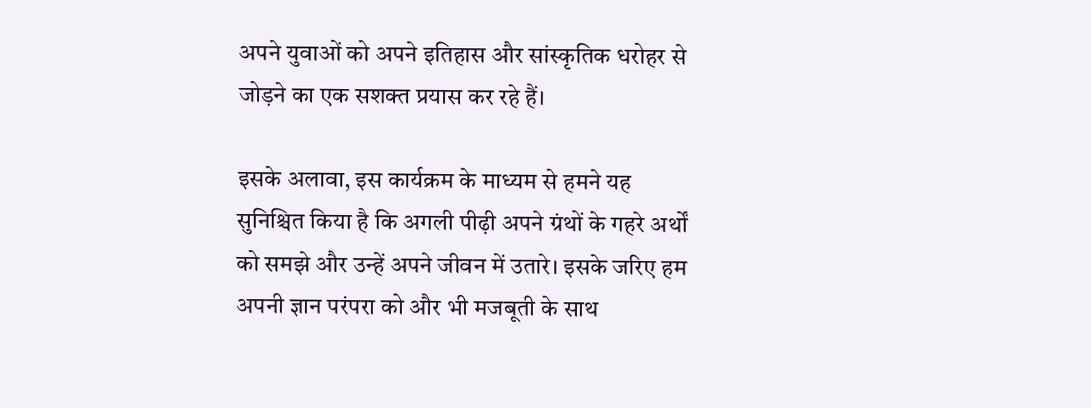अपने युवाओं को अपने इतिहास और सांस्कृतिक धरोहर से जोड़ने का एक सशक्त प्रयास कर रहे हैं।

इसके अलावा, इस कार्यक्रम के माध्यम से हमने यह सुनिश्चित किया है कि अगली पीढ़ी अपने ग्रंथों के गहरे अर्थों को समझे और उन्हें अपने जीवन में उतारे। इसके जरिए हम अपनी ज्ञान परंपरा को और भी मजबूती के साथ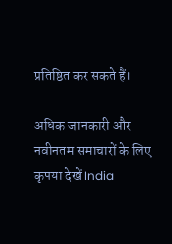प्रतिष्ठित कर सकते हैं।

अधिक जानकारी और नवीनतम समाचारों के लिए कृपया देखें India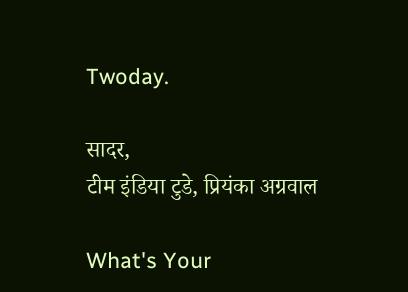Twoday.

सादर,
टीम इंडिया टुडे, प्रियंका अग्रवाल

What's Your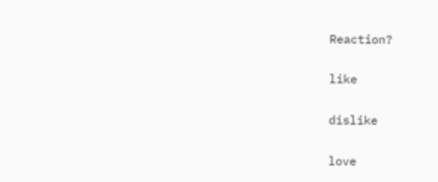Reaction?

like

dislike

love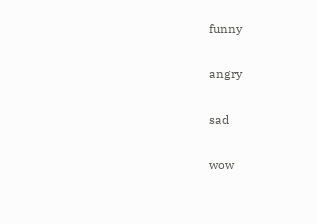funny

angry

sad

wow